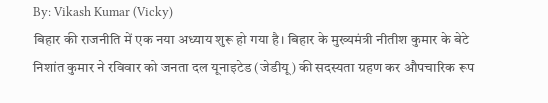By: Vikash Kumar (Vicky)
बिहार की राजनीति में एक नया अध्याय शुरू हो गया है। बिहार के मुख्यमंत्री नीतीश कुमार के बेटे निशांत कुमार ने रविवार को जनता दल यूनाइटेड (जेडीयू) की सदस्यता ग्रहण कर औपचारिक रूप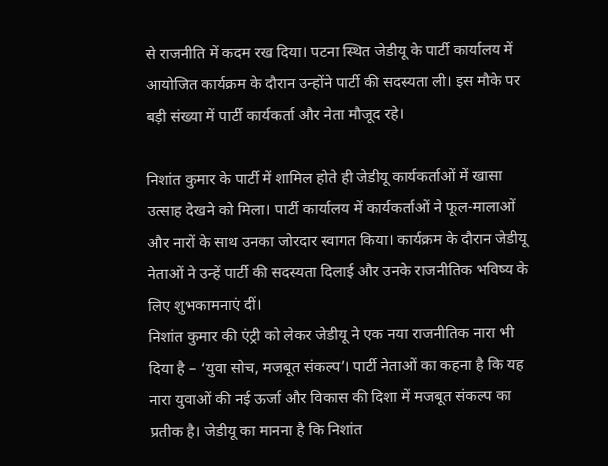से राजनीति में कदम रख दिया। पटना स्थित जेडीयू के पार्टी कार्यालय में आयोजित कार्यक्रम के दौरान उन्होंने पार्टी की सदस्यता ली। इस मौके पर बड़ी संख्या में पार्टी कार्यकर्ता और नेता मौजूद रहे।

निशांत कुमार के पार्टी में शामिल होते ही जेडीयू कार्यकर्ताओं में खासा उत्साह देखने को मिला। पार्टी कार्यालय में कार्यकर्ताओं ने फूल-मालाओं और नारों के साथ उनका जोरदार स्वागत किया। कार्यक्रम के दौरान जेडीयू नेताओं ने उन्हें पार्टी की सदस्यता दिलाई और उनके राजनीतिक भविष्य के लिए शुभकामनाएं दीं।
निशांत कुमार की एंट्री को लेकर जेडीयू ने एक नया राजनीतिक नारा भी दिया है – ‘युवा सोच, मजबूत संकल्प’। पार्टी नेताओं का कहना है कि यह नारा युवाओं की नई ऊर्जा और विकास की दिशा में मजबूत संकल्प का प्रतीक है। जेडीयू का मानना है कि निशांत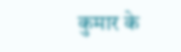कुमार के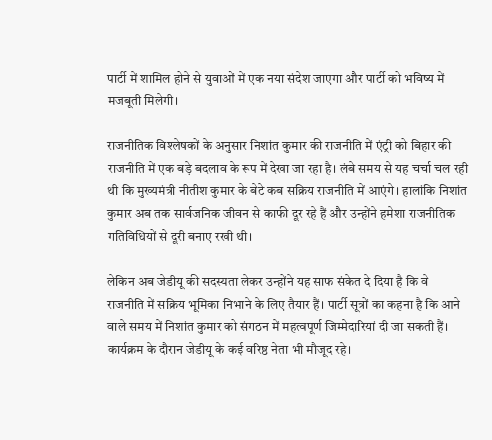पार्टी में शामिल होने से युवाओं में एक नया संदेश जाएगा और पार्टी को भविष्य में मजबूती मिलेगी।

राजनीतिक विश्लेषकों के अनुसार निशांत कुमार की राजनीति में एंट्री को बिहार की राजनीति में एक बड़े बदलाव के रूप में देखा जा रहा है। लंबे समय से यह चर्चा चल रही थी कि मुख्यमंत्री नीतीश कुमार के बेटे कब सक्रिय राजनीति में आएंगे। हालांकि निशांत कुमार अब तक सार्वजनिक जीवन से काफी दूर रहे हैं और उन्होंने हमेशा राजनीतिक गतिविधियों से दूरी बनाए रखी थी।

लेकिन अब जेडीयू की सदस्यता लेकर उन्होंने यह साफ संकेत दे दिया है कि वे राजनीति में सक्रिय भूमिका निभाने के लिए तैयार हैं। पार्टी सूत्रों का कहना है कि आने वाले समय में निशांत कुमार को संगठन में महत्वपूर्ण जिम्मेदारियां दी जा सकती हैं।
कार्यक्रम के दौरान जेडीयू के कई वरिष्ठ नेता भी मौजूद रहे।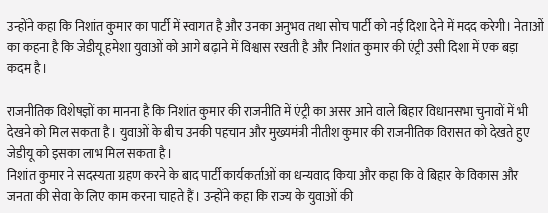उन्होंने कहा कि निशांत कुमार का पार्टी में स्वागत है और उनका अनुभव तथा सोच पार्टी को नई दिशा देने में मदद करेगी। नेताओं का कहना है कि जेडीयू हमेशा युवाओं को आगे बढ़ाने में विश्वास रखती है और निशांत कुमार की एंट्री उसी दिशा में एक बड़ा कदम है।

राजनीतिक विशेषज्ञों का मानना है कि निशांत कुमार की राजनीति में एंट्री का असर आने वाले बिहार विधानसभा चुनावों में भी देखने को मिल सकता है। युवाओं के बीच उनकी पहचान और मुख्यमंत्री नीतीश कुमार की राजनीतिक विरासत को देखते हुए जेडीयू को इसका लाभ मिल सकता है।
निशांत कुमार ने सदस्यता ग्रहण करने के बाद पार्टी कार्यकर्ताओं का धन्यवाद किया और कहा कि वे बिहार के विकास और जनता की सेवा के लिए काम करना चाहते हैं। उन्होंने कहा कि राज्य के युवाओं की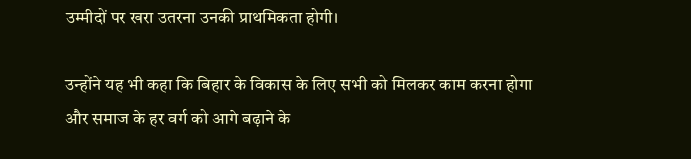उम्मीदों पर खरा उतरना उनकी प्राथमिकता होगी।

उन्होंने यह भी कहा कि बिहार के विकास के लिए सभी को मिलकर काम करना होगा और समाज के हर वर्ग को आगे बढ़ाने के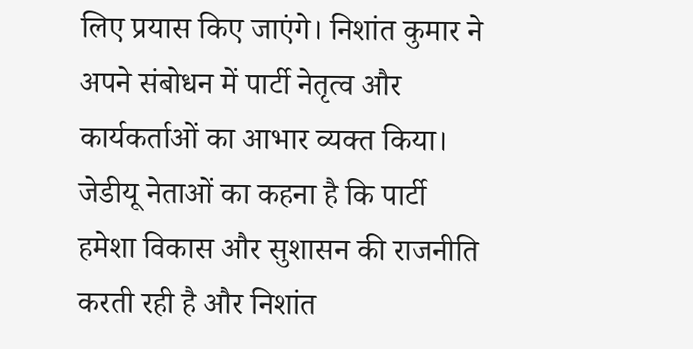लिए प्रयास किए जाएंगे। निशांत कुमार ने अपने संबोधन में पार्टी नेतृत्व और कार्यकर्ताओं का आभार व्यक्त किया।
जेडीयू नेताओं का कहना है कि पार्टी हमेशा विकास और सुशासन की राजनीति करती रही है और निशांत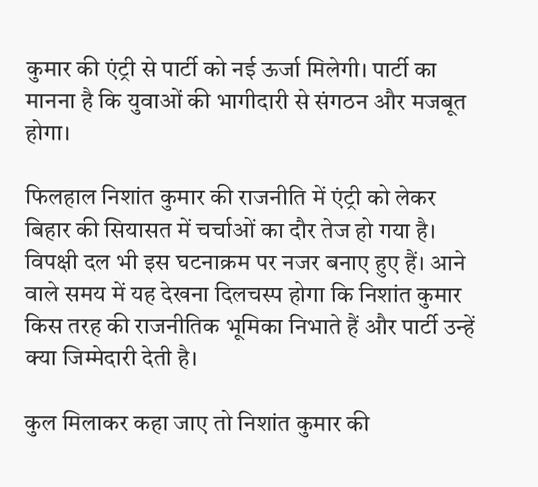कुमार की एंट्री से पार्टी को नई ऊर्जा मिलेगी। पार्टी का मानना है कि युवाओं की भागीदारी से संगठन और मजबूत होगा।

फिलहाल निशांत कुमार की राजनीति में एंट्री को लेकर बिहार की सियासत में चर्चाओं का दौर तेज हो गया है। विपक्षी दल भी इस घटनाक्रम पर नजर बनाए हुए हैं। आने वाले समय में यह देखना दिलचस्प होगा कि निशांत कुमार किस तरह की राजनीतिक भूमिका निभाते हैं और पार्टी उन्हें क्या जिम्मेदारी देती है।

कुल मिलाकर कहा जाए तो निशांत कुमार की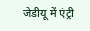जेडीयू में एंट्री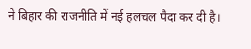ने बिहार की राजनीति में नई हलचल पैदा कर दी है।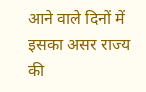आने वाले दिनों में इसका असर राज्य की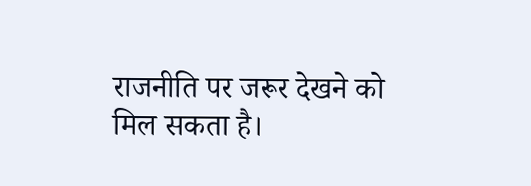राजनीति पर जरूर देखने को मिल सकता है।